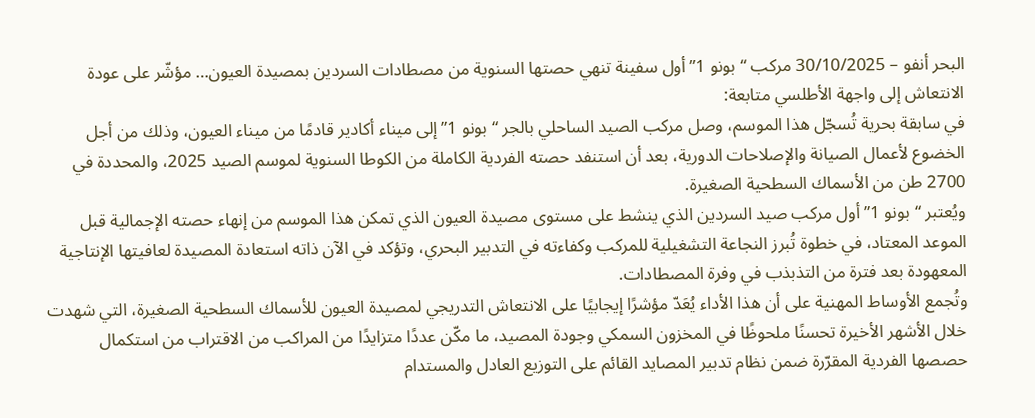البحر أنفو – 30/10/2025 مركب “بونو 1” أول سفينة تنهي حصتها السنوية من مصطادات السردين بمصيدة العيون… مؤشّر على عودة الانتعاش إلى واجهة الأطلسي متابعة:
في سابقة بحرية تُسجّل هذا الموسم، وصل مركب الصيد الساحلي بالجر “بونو 1” إلى ميناء أكادير قادمًا من ميناء العيون، وذلك من أجل الخضوع لأعمال الصيانة والإصلاحات الدورية، بعد أن استنفد حصته الفردية الكاملة من الكوطا السنوية لموسم الصيد 2025، والمحددة في 2700 طن من الأسماك السطحية الصغيرة.
ويُعتبر “بونو 1” أول مركب صيد السردين الذي ينشط على مستوى مصيدة العيون الذي تمكن هذا الموسم من إنهاء حصته الإجمالية قبل الموعد المعتاد، في خطوة تُبرز النجاعة التشغيلية للمركب وكفاءته في التدبير البحري، وتؤكد في الآن ذاته استعادة المصيدة لعافيتها الإنتاجية المعهودة بعد فترة من التذبذب في وفرة المصطادات.
وتُجمع الأوساط المهنية على أن هذا الأداء يُعَدّ مؤشرًا إيجابيًا على الانتعاش التدريجي لمصيدة العيون للأسماك السطحية الصغيرة، التي شهدت خلال الأشهر الأخيرة تحسنًا ملحوظًا في المخزون السمكي وجودة المصيد، ما مكّن عددًا متزايدًا من المراكب من الاقتراب من استكمال حصصها الفردية المقرّرة ضمن نظام تدبير المصايد القائم على التوزيع العادل والمستدام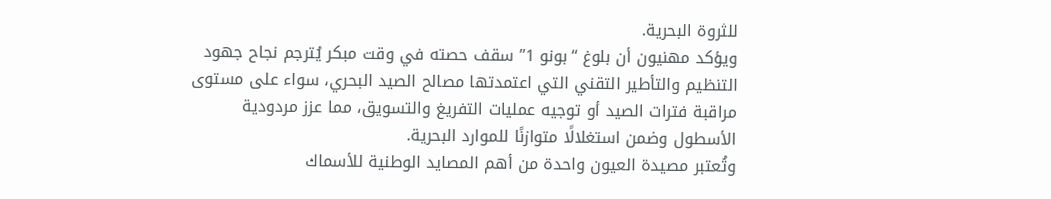للثروة البحرية.
ويؤكد مهنيون أن بلوغ “بونو 1” سقف حصته في وقت مبكر يُترجم نجاح جهود التنظيم والتأطير التقني التي اعتمدتها مصالح الصيد البحري، سواء على مستوى مراقبة فترات الصيد أو توجيه عمليات التفريغ والتسويق، مما عزز مردودية الأسطول وضمن استغلالًا متوازنًا للموارد البحرية.
وتُعتبر مصيدة العيون واحدة من أهم المصايد الوطنية للأسماك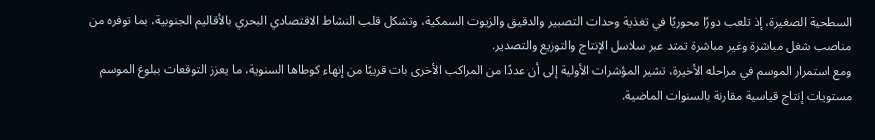السطحية الصغيرة، إذ تلعب دورًا محوريًا في تغذية وحدات التصبير والدقيق والزيوت السمكية، وتشكل قلب النشاط الاقتصادي البحري بالأقاليم الجنوبية، بما توفره من مناصب شغل مباشرة وغير مباشرة تمتد عبر سلاسل الإنتاج والتوزيع والتصدير.
ومع استمرار الموسم في مراحله الأخيرة، تشير المؤشرات الأولية إلى أن عددًا من المراكب الأخرى بات قريبًا من إنهاء كوطاها السنوية، ما يعزز التوقعات ببلوغ الموسم مستويات إنتاج قياسية مقارنة بالسنوات الماضية.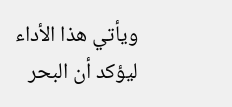ويأتي هذا الأداء ليؤكد أن البحر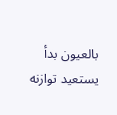بالعيون بدأ يستعيد توازنه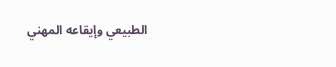الطبيعي وإيقاعه المهني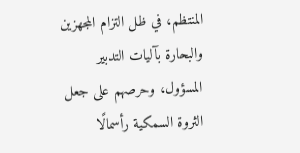المنتظم، في ظل التزام المجهزين والبحارة بآليات التدبير المسؤول، وحرصهم على جعل الثروة السمكية رأسمالًا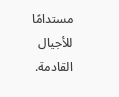مستدامًا للأجيال القادمة.